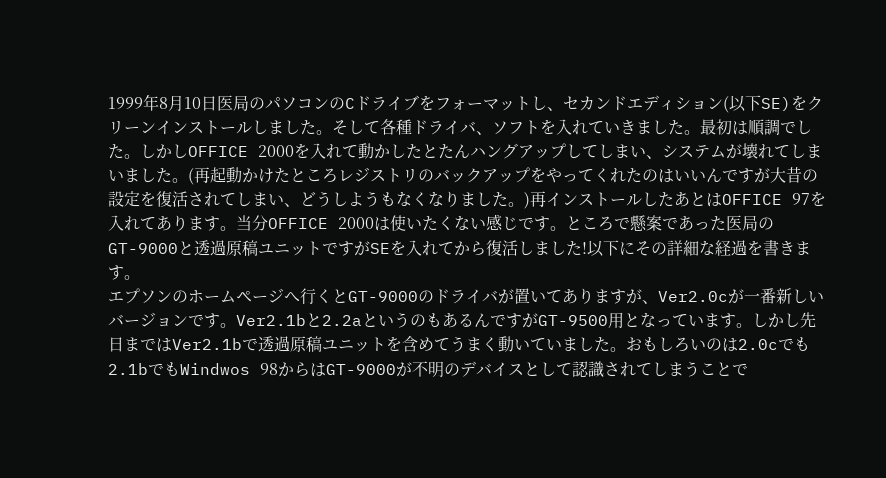1999年8月10日医局のパソコンのCドライブをフォーマットし、セカンドエディション(以下SE)をクリーンインストールしました。そして各種ドライバ、ソフトを入れていきました。最初は順調でした。しかしOFFICE 2000を入れて動かしたとたんハングアップしてしまい、システムが壊れてしまいました。(再起動かけたところレジストリのバックアップをやってくれたのはいいんですが大昔の設定を復活されてしまい、どうしようもなくなりました。)再インストールしたあとはOFFICE 97を入れてあります。当分OFFICE 2000は使いたくない感じです。ところで懸案であった医局のGT-9000と透過原稿ユニットですがSEを入れてから復活しました!以下にその詳細な経過を書きます。
エプソンのホームページへ行くとGT-9000のドライバが置いてありますが、Ver2.0cが一番新しいバージョンです。Ver2.1bと2.2aというのもあるんですがGT-9500用となっています。しかし先日まではVer2.1bで透過原稿ユニットを含めてうまく動いていました。おもしろいのは2.0cでも2.1bでもWindwos 98からはGT-9000が不明のデバイスとして認識されてしまうことで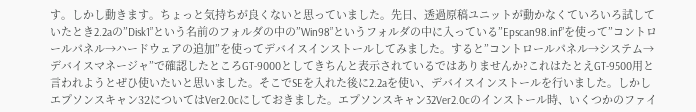す。しかし動きます。ちょっと気持ちが良くないと思っていました。先日、透過原稿ユニットが動かなくていろいろ試していたとき2.2aの”Disk1”という名前のフォルダの中の”Win98”というフォルダの中に入っている”Epscan98.inf”を使って”コントロールパネル→ハードウェアの追加”を使ってデバイスインストールしてみました。すると”コントロールパネル→システム→デバイスマネージャ”で確認したところGT-9000としてきちんと表示されているではありませんか?これはたとえGT-9500用と言われようとぜひ使いたいと思いました。そこでSEを入れた後に2.2aを使い、デバイスインストールを行いました。しかしエプソンスキャン32についてはVer2.0cにしておきました。エプソンスキャン32Ver2.0cのインストール時、いくつかのファイ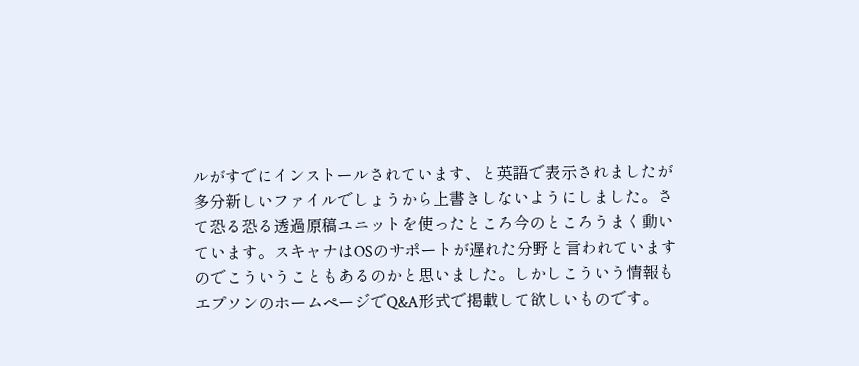ルがすでにインストールされています、と英語で表示されましたが多分新しいファイルでしょうから上書きしないようにしました。さて恐る恐る透過原稿ユニットを使ったところ今のところうまく動いています。スキャナはOSのサポートが遅れた分野と言われていますのでこういうこともあるのかと思いました。しかしこういう情報もエプソンのホームページでQ&A形式で掲載して欲しいものです。